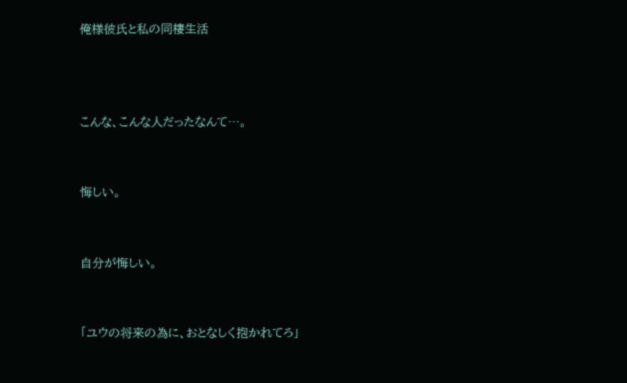俺様彼氏と私の同棲生活



こんな、こんな人だったなんて…。


悔しい。


自分が悔しい。


「ユウの将来の為に、おとなしく抱かれてろ」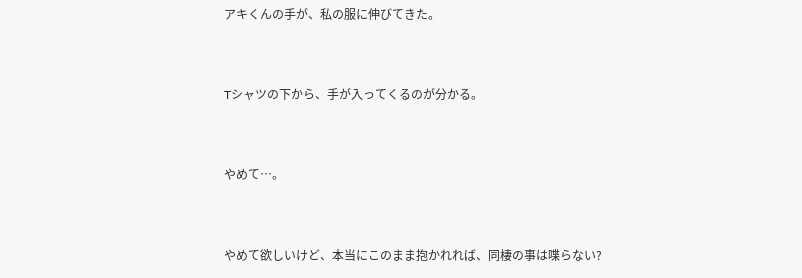アキくんの手が、私の服に伸びてきた。


Tシャツの下から、手が入ってくるのが分かる。


やめて…。


やめて欲しいけど、本当にこのまま抱かれれば、同棲の事は喋らない?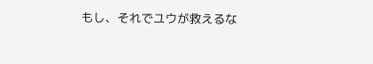もし、それでユウが救えるな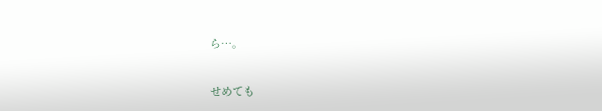ら…。


せめても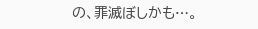の、罪滅ぼしかも…。